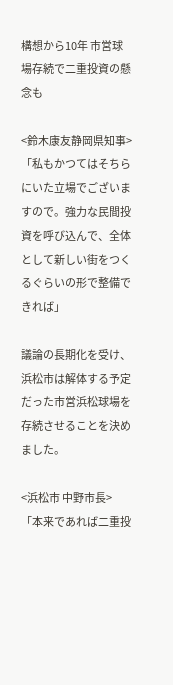構想から10年 市営球場存続で二重投資の懸念も

<鈴木康友静岡県知事>
「私もかつてはそちらにいた立場でございますので。強力な民間投資を呼び込んで、全体として新しい街をつくるぐらいの形で整備できれば」

議論の長期化を受け、浜松市は解体する予定だった市営浜松球場を存続させることを決めました。

<浜松市 中野市長>
「本来であれば二重投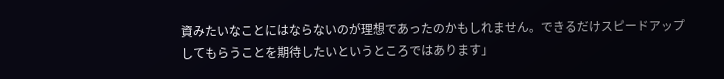資みたいなことにはならないのが理想であったのかもしれません。できるだけスピードアップしてもらうことを期待したいというところではあります」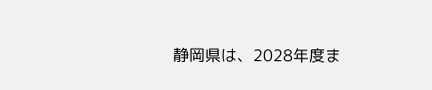静岡県は、2028年度ま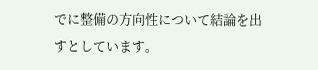でに整備の方向性について結論を出すとしています。